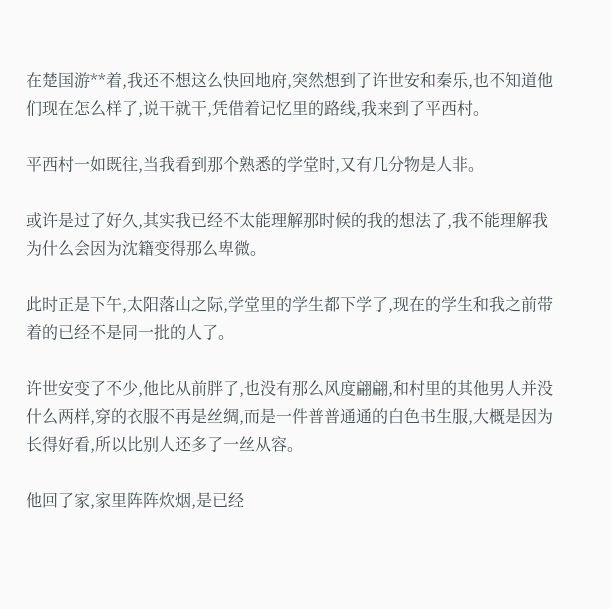在楚国游**着,我还不想这么快回地府,突然想到了许世安和秦乐,也不知道他们现在怎么样了,说干就干,凭借着记忆里的路线,我来到了平西村。

平西村一如既往,当我看到那个熟悉的学堂时,又有几分物是人非。

或许是过了好久,其实我已经不太能理解那时候的我的想法了,我不能理解我为什么会因为沈籍变得那么卑微。

此时正是下午,太阳落山之际,学堂里的学生都下学了,现在的学生和我之前带着的已经不是同一批的人了。

许世安变了不少,他比从前胖了,也没有那么风度翩翩,和村里的其他男人并没什么两样,穿的衣服不再是丝绸,而是一件普普通通的白色书生服,大概是因为长得好看,所以比别人还多了一丝从容。

他回了家,家里阵阵炊烟,是已经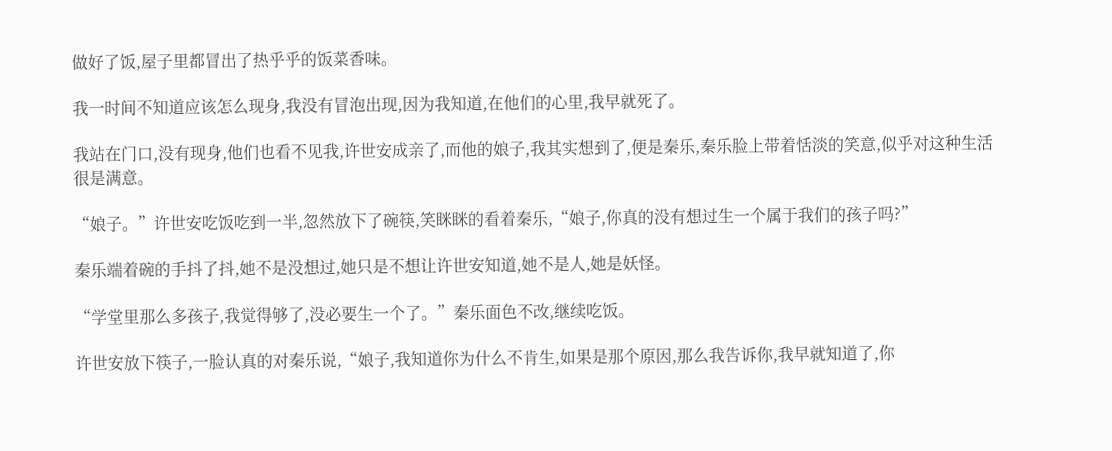做好了饭,屋子里都冒出了热乎乎的饭菜香味。

我一时间不知道应该怎么现身,我没有冒泡出现,因为我知道,在他们的心里,我早就死了。

我站在门口,没有现身,他们也看不见我,许世安成亲了,而他的娘子,我其实想到了,便是秦乐,秦乐脸上带着恬淡的笑意,似乎对这种生活很是满意。

“娘子。”许世安吃饭吃到一半,忽然放下了碗筷,笑眯眯的看着秦乐,“娘子,你真的没有想过生一个属于我们的孩子吗?”

秦乐端着碗的手抖了抖,她不是没想过,她只是不想让许世安知道,她不是人,她是妖怪。

“学堂里那么多孩子,我觉得够了,没必要生一个了。”秦乐面色不改,继续吃饭。

许世安放下筷子,一脸认真的对秦乐说,“娘子,我知道你为什么不肯生,如果是那个原因,那么我告诉你,我早就知道了,你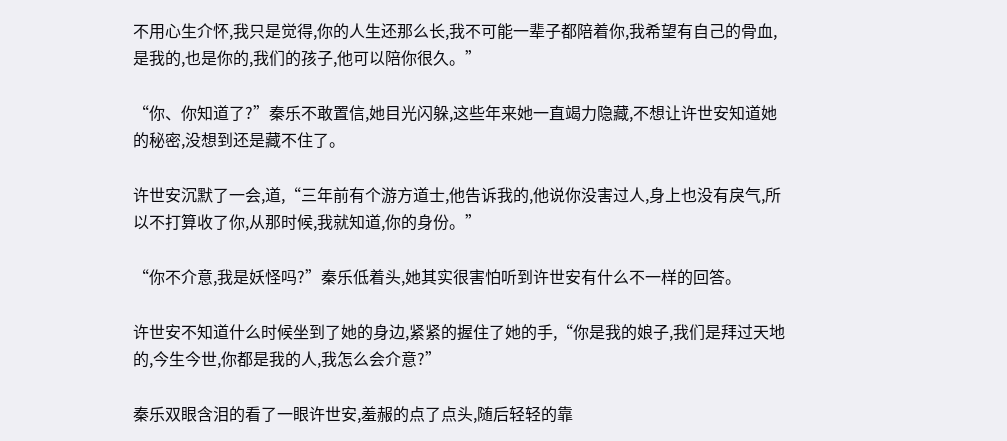不用心生介怀,我只是觉得,你的人生还那么长,我不可能一辈子都陪着你,我希望有自己的骨血,是我的,也是你的,我们的孩子,他可以陪你很久。”

“你、你知道了?”秦乐不敢置信,她目光闪躲,这些年来她一直竭力隐藏,不想让许世安知道她的秘密,没想到还是藏不住了。

许世安沉默了一会,道,“三年前有个游方道士,他告诉我的,他说你没害过人,身上也没有戾气,所以不打算收了你,从那时候,我就知道,你的身份。”

“你不介意,我是妖怪吗?”秦乐低着头,她其实很害怕听到许世安有什么不一样的回答。

许世安不知道什么时候坐到了她的身边,紧紧的握住了她的手,“你是我的娘子,我们是拜过天地的,今生今世,你都是我的人,我怎么会介意?”

秦乐双眼含泪的看了一眼许世安,羞赧的点了点头,随后轻轻的靠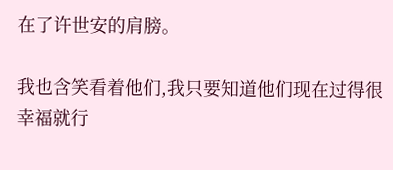在了许世安的肩膀。

我也含笑看着他们,我只要知道他们现在过得很幸福就行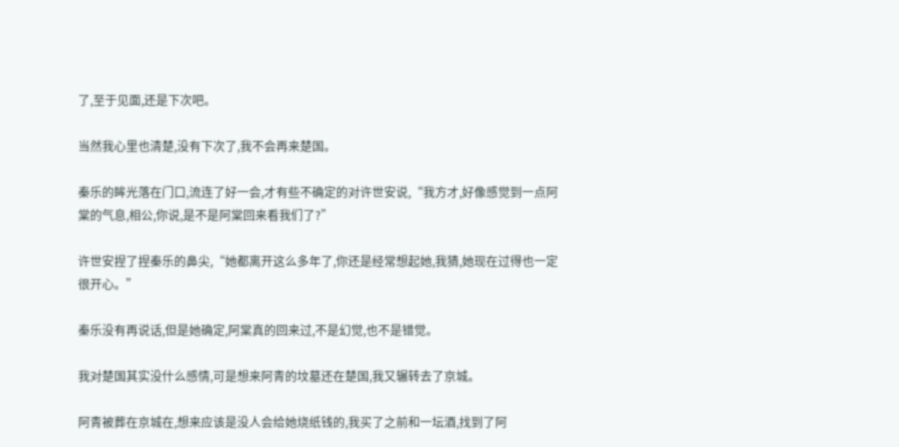了,至于见面,还是下次吧。

当然我心里也清楚,没有下次了,我不会再来楚国。

秦乐的眸光落在门口,流连了好一会,才有些不确定的对许世安说,“我方才,好像感觉到一点阿棠的气息,相公,你说,是不是阿棠回来看我们了?”

许世安捏了捏秦乐的鼻尖,“她都离开这么多年了,你还是经常想起她,我猜,她现在过得也一定很开心。”

秦乐没有再说话,但是她确定,阿棠真的回来过,不是幻觉,也不是错觉。

我对楚国其实没什么感情,可是想来阿青的坟墓还在楚国,我又辗转去了京城。

阿青被葬在京城在,想来应该是没人会给她烧纸钱的,我买了之前和一坛酒,找到了阿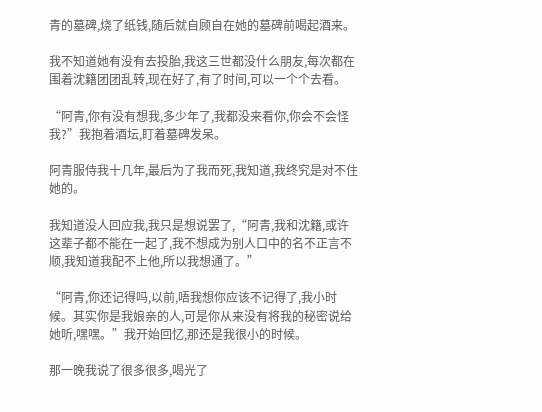青的墓碑,烧了纸钱,随后就自顾自在她的墓碑前喝起酒来。

我不知道她有没有去投胎,我这三世都没什么朋友,每次都在围着沈籍团团乱转,现在好了,有了时间,可以一个个去看。

“阿青,你有没有想我,多少年了,我都没来看你,你会不会怪我?”我抱着酒坛,盯着墓碑发呆。

阿青服侍我十几年,最后为了我而死,我知道,我终究是对不住她的。

我知道没人回应我,我只是想说罢了,“阿青,我和沈籍,或许这辈子都不能在一起了,我不想成为别人口中的名不正言不顺,我知道我配不上他,所以我想通了。”

“阿青,你还记得吗,以前,唔我想你应该不记得了,我小时候。其实你是我娘亲的人,可是你从来没有将我的秘密说给她听,嘿嘿。”我开始回忆,那还是我很小的时候。

那一晚我说了很多很多,喝光了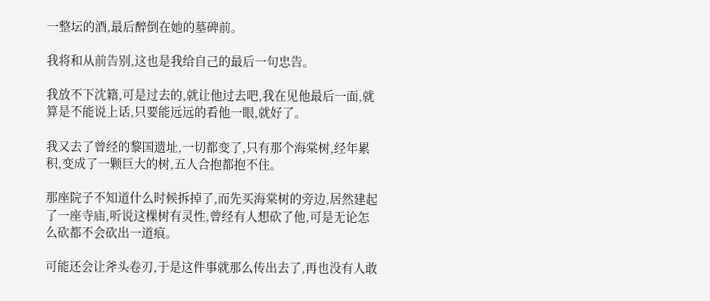一整坛的酒,最后醉倒在她的墓碑前。

我将和从前告别,这也是我给自己的最后一句忠告。

我放不下沈籍,可是过去的,就让他过去吧,我在见他最后一面,就算是不能说上话,只要能远远的看他一眼,就好了。

我又去了曾经的黎国遗址,一切都变了,只有那个海棠树,经年累积,变成了一颗巨大的树,五人合抱都抱不住。

那座院子不知道什么时候拆掉了,而先买海棠树的旁边,居然建起了一座寺庙,听说这棵树有灵性,曾经有人想砍了他,可是无论怎么砍都不会砍出一道痕。

可能还会让斧头卷刃,于是这件事就那么传出去了,再也没有人敢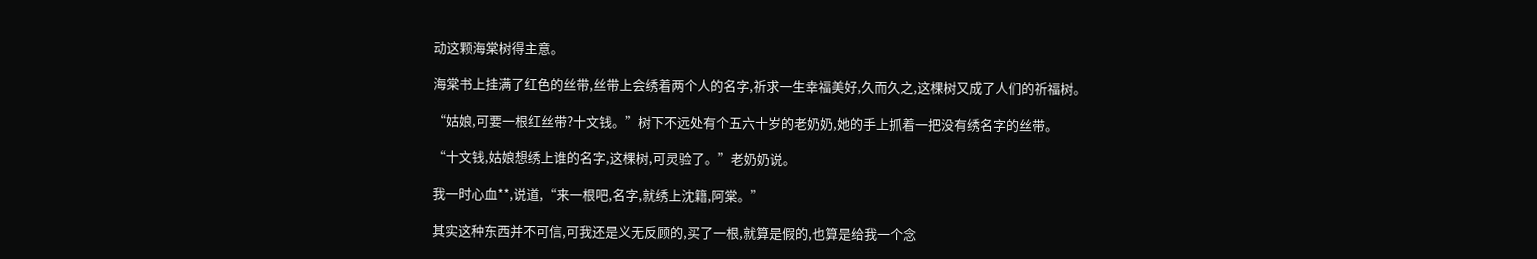动这颗海棠树得主意。

海棠书上挂满了红色的丝带,丝带上会绣着两个人的名字,祈求一生幸福美好,久而久之,这棵树又成了人们的祈福树。

“姑娘,可要一根红丝带?十文钱。”树下不远处有个五六十岁的老奶奶,她的手上抓着一把没有绣名字的丝带。

“十文钱,姑娘想绣上谁的名字,这棵树,可灵验了。”老奶奶说。

我一时心血**,说道,“来一根吧,名字,就绣上沈籍,阿棠。”

其实这种东西并不可信,可我还是义无反顾的,买了一根,就算是假的,也算是给我一个念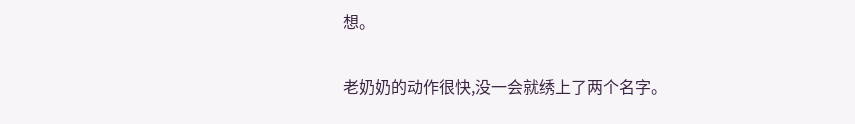想。

老奶奶的动作很快,没一会就绣上了两个名字。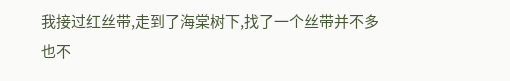我接过红丝带,走到了海棠树下,找了一个丝带并不多也不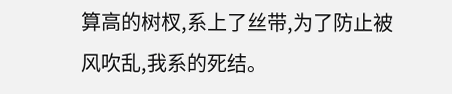算高的树杈,系上了丝带,为了防止被风吹乱,我系的死结。